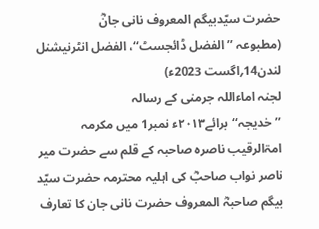حضرت سیّدبیگم المعروف نانی جانؓ
(مطبوعہ ’’الفضل ڈائجسٹ‘‘، الفضل انٹرنیشنل لندن14؍اگست 2023ء)
لجنہ اماءاللہ جرمنی کے رسالہ ’’خدیجہ‘‘برائے۲۰۱۳ء نمبر1 میں مکرمہ امۃالرقیب ناصرہ صاحبہ کے قلم سے حضرت میر ناصر نواب صاحبؓ کی اہلیہ محترمہ حضرت سیّد بیگم صاحبہؓ المعروف حضرت نانی جان کا تعارف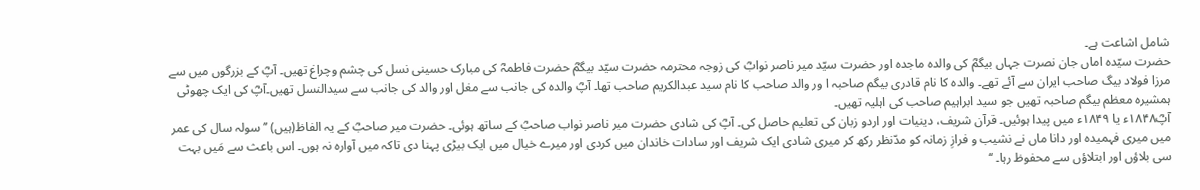شامل اشاعت ہے۔
حضرت سیّدہ اماں جان نصرت جہاں بیگمؓ کی والدہ ماجدہ اور حضرت سیّد میر ناصر نوابؓ کی زوجہ محترمہ حضرت سیّد بیگمؓ حضرت فاطمہؓ کی مبارک حسینی نسل کی چشم وچراغ تھیں۔ آپؓ کے بزرگوں میں سے مرزا فولاد بیگ صاحب ایران سے آئے تھے۔ والدہ کا نام قادری بیگم صاحبہ ا ور والد صاحب کا نام سید عبدالکریم صاحب تھا۔ آپؓ والدہ کی جانب سے مغل اور والد کی جانب سے سیدالنسل تھیں۔آپؓ کی ایک چھوٹی ہمشیرہ معظم بیگم صاحبہ تھیں جو سید ابراہیم صاحب کی اہلیہ تھیں۔
آپؓ۱۸۴۸ء یا ۱۸۴۹ء میں پیدا ہوئیں۔ قرآن شریف، دینیات اور اردو زبان کی تعلیم حاصل کی۔ آپؓ کی شادی حضرت میر ناصر نواب صاحبؓ کے ساتھ ہوئی۔ حضرت میر صاحبؓ کے یہ الفاظ(ہیں) ’’سولہ سال کی عمر میں میری فہمیدہ اور دانا ماں نے نشیب و فرازِ زمانہ کو مدّنظر رکھ کر میری شادی ایک شریف اور سادات خاندان میں کردی اور میرے خیال میں ایک بیڑی پہنا دی تاکہ میں آوارہ نہ ہوں۔ اس باعث سے مَیں بہت سی بلاؤں اور ابتلاؤں سے محفوظ رہا۔ ‘‘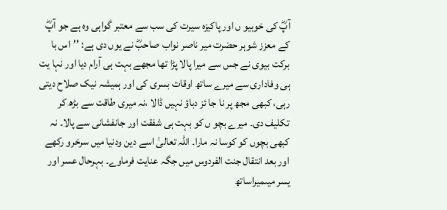آپؓ کی خوبیو ں اور پاکیزہ سیرت کی سب سے معتبر گواہی وہ ہے جو آپؓ کے معزز شوہر حضرت میر ناصر نواب صاحبؓ نے یوں دی ہے: ’’اس با برکت بیوی نے جس سے میرا پالا پڑا تھا مجھے بہت ہی آرام دیا اور نہا یت ہی وفاداری سے میرے ساتھ اوقات بسری کی اور ہمیشہ نیک صلاح دیتی رہی، کبھی مجھ پر نا جا ئز دباؤ نہیں ڈالا ،نہ میری طاقت سے بڑھ کر تکلیف دی۔ میرے بچو ں کو بہت ہی شفقت اور جانفشانی سے پالا۔ نہ کبھی بچوں کو کوسا نہ مارا۔ اللہ تعالیٰ اسے دین ودنیا میں سرخرو رکھے اور بعد انتقال جنت الفردوس میں جگہ عنایت فرماوے۔ بہرحال عسر اور یسر میںمیراساتھ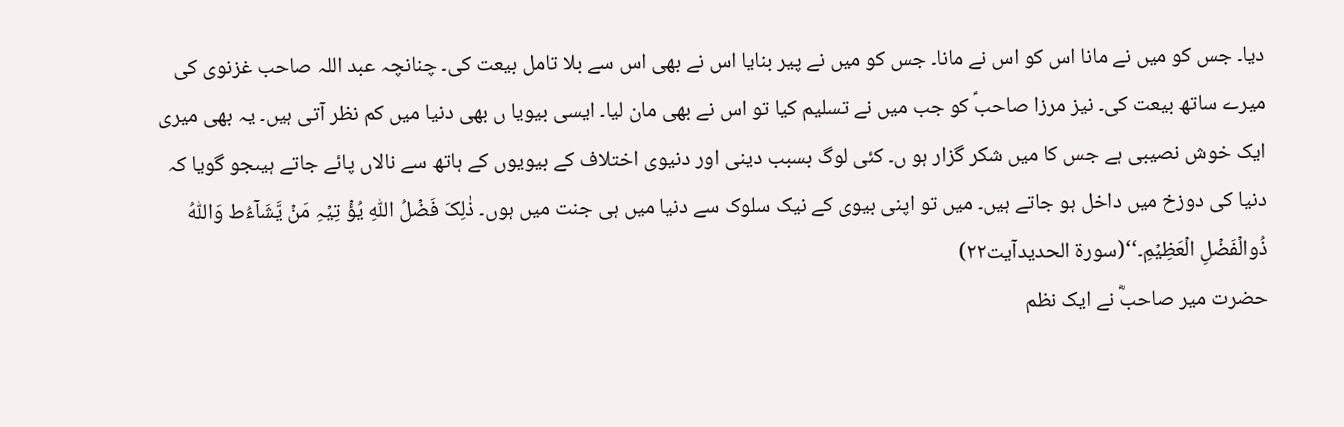دیا۔ جس کو میں نے مانا اس کو اس نے مانا۔ جس کو میں نے پیر بنایا اس نے بھی اس سے بلا تامل بیعت کی۔ چنانچہ عبد اللہ صاحب غزنوی کی میرے ساتھ بیعت کی۔ نیز مرزا صاحبؑ کو جب میں نے تسلیم کیا تو اس نے بھی مان لیا۔ ایسی بیویا ں بھی دنیا میں کم نظر آتی ہیں۔ یہ بھی میری ایک خوش نصیبی ہے جس کا میں شکر گزار ہو ں۔ کئی لوگ بسبب دینی اور دنیوی اختلاف کے بیویوں کے ہاتھ سے نالاں پائے جاتے ہیںجو گویا کہ دنیا کی دوزخ میں داخل ہو جاتے ہیں۔ میں تو اپنی بیوی کے نیک سلوک سے دنیا میں ہی جنت میں ہوں۔ ذٰلِکَ فَضۡلُ اللّٰہِ یُؤۡ تِیۡہِ مَنۡ یَّشَآءُط وَاللّٰہُ ذُوالۡفَضۡلِ الۡعَظِیۡمِ۔‘‘(سورۃ الحدیدآیت۲۲)
حضرت میر صاحبؓ نے ایک نظم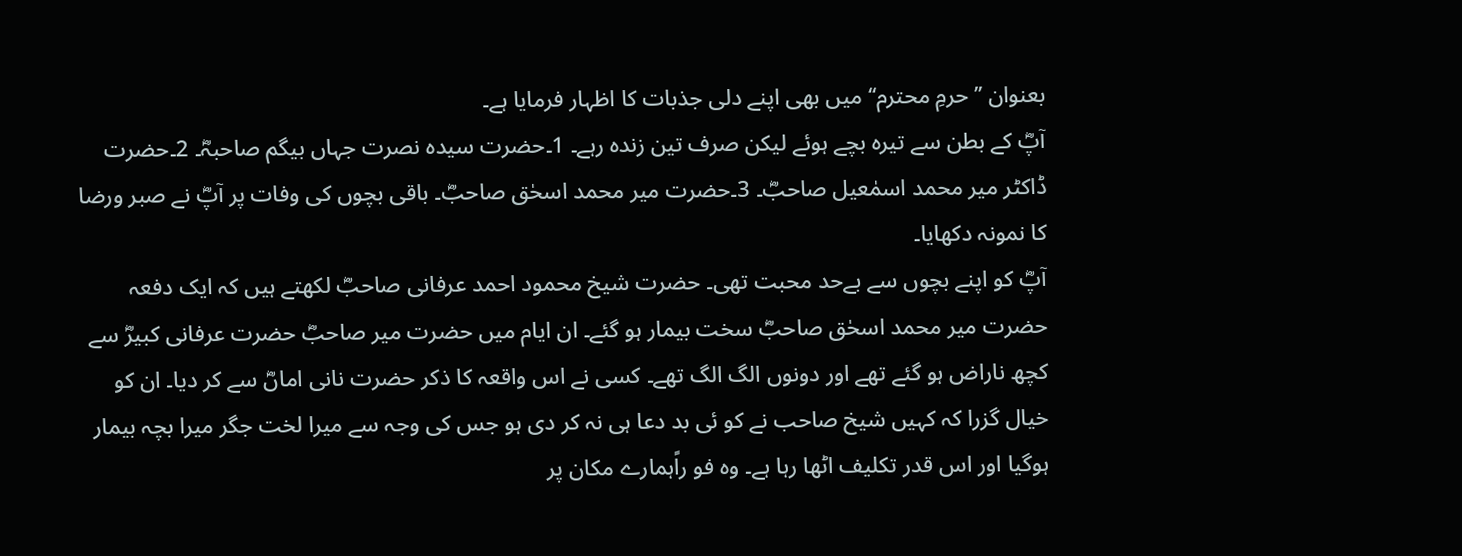بعنوان ’’حرمِ محترم‘‘ میں بھی اپنے دلی جذبات کا اظہار فرمایا ہے۔
آپؓ کے بطن سے تیرہ بچے ہوئے لیکن صرف تین زندہ رہے۔ 1۔حضرت سیدہ نصرت جہاں بیگم صاحبہؓ۔ 2۔حضرت ڈاکٹر میر محمد اسمٰعیل صاحبؓ۔ 3۔حضرت میر محمد اسحٰق صاحبؓ۔ باقی بچوں کی وفات پر آپؓ نے صبر ورضا کا نمونہ دکھایا۔
آپؓ کو اپنے بچوں سے بےحد محبت تھی۔ حضرت شیخ محمود احمد عرفانی صاحبؓ لکھتے ہیں کہ ایک دفعہ حضرت میر محمد اسحٰق صاحبؓ سخت بیمار ہو گئے۔ ان ایام میں حضرت میر صاحبؓ حضرت عرفانی کبیرؓ سے کچھ ناراض ہو گئے تھے اور دونوں الگ الگ تھے۔ کسی نے اس واقعہ کا ذکر حضرت نانی اماںؓ سے کر دیا۔ ان کو خیال گزرا کہ کہیں شیخ صاحب نے کو ئی بد دعا ہی نہ کر دی ہو جس کی وجہ سے میرا لخت جگر میرا بچہ بیمار ہوگیا اور اس قدر تکلیف اٹھا رہا ہے۔ وہ فو راًہمارے مکان پر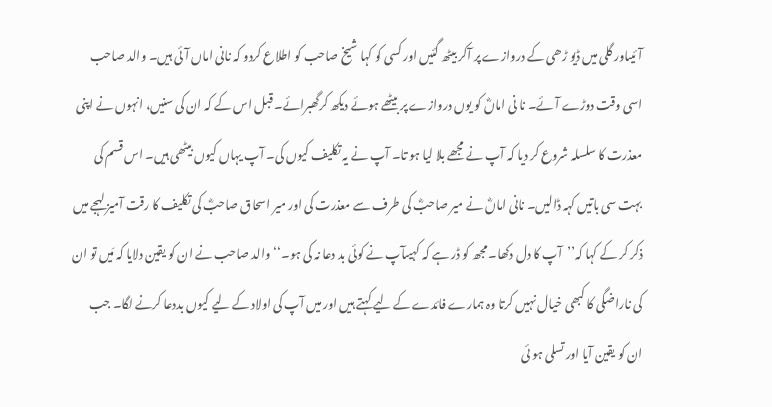آئیںاور گلی میں ڈیو ڑھی کے دروازے پر آکر بیٹھ گئیں اور کسی کو کہا شیخ صاحب کو اطلاع کردو کہ نانی اماں آئی ہیں۔ والد صاحب اسی وقت دوڑے آئے۔ نا نی اماںؓ کو یوں دروازے پر بیٹھے ہوئے دیکھ کرگھبرائے۔ قبل اس کے کہ ان کی سنیں، انہوں نے اپنی معذرت کا سلسلہ شروع کر دیا کہ آپ نے مجھے بلا لیا ہو تا۔ آپ نے یہ تکلیف کیوں کی۔ آپ یہاں کیوں بیٹھی ہیں۔ اس قسم کی بہت سی باتیں کہہ ڈالیں۔ نانی اماںؓ نے میر صاحبؓ کی طرف سے معذرت کی اور میر اسحاق صاحبؓ کی تکلیف کا رقت آمیز لہجے میں ذکر کر کے کہا کہ’’آپ کا دل دکھا۔ مجھ کو ڈر ہے کہ کہیںآپ نے کوئی بد دعا نہ کی ہو۔‘‘ والد صاحب نے ان کو یقین دلایا کہ مَیں تو ان کی ناراضگی کا کبھی خیال نہیں کرتا وہ ہمارے فائدے کے لیے کہتے ہیں اور میں آپ کی اولاد کے لیے کیوں بددعا کرنے لگا۔ جب ان کو یقین آیا اور تسلی ہو ئی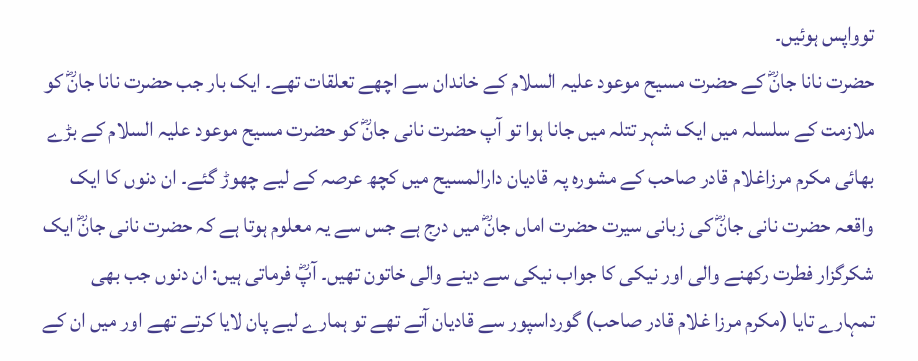توواپس ہوئیں۔
حضرت نانا جانؓ کے حضرت مسیح موعود علیہ السلام کے خاندان سے اچھے تعلقات تھے۔ ایک بار جب حضرت نانا جانؓ کو ملازمت کے سلسلہ میں ایک شہر تتلہ میں جانا ہوا تو آپ حضرت نانی جانؓ کو حضرت مسیح موعود علیہ السلام کے بڑے بھائی مکرم مرزاغلام قادر صاحب کے مشورہ پہ قادیان دارالمسیح میں کچھ عرصہ کے لیے چھوڑ گئے۔ ان دنوں کا ایک واقعہ حضرت نانی جانؓ کی زبانی سیرت حضرت اماں جانؓ میں درج ہے جس سے یہ معلوم ہوتا ہے کہ حضرت نانی جانؓ ایک شکرگزار فطرت رکھنے والی اور نیکی کا جواب نیکی سے دینے والی خاتون تھیں۔ آپؓ فرماتی ہیں: ان دنوں جب بھی تمہارے تایا (مکرم مرزا غلام قادر صاحب) گورداسپور سے قادیان آتے تھے تو ہمارے لیے پان لایا کرتے تھے اور میں ان کے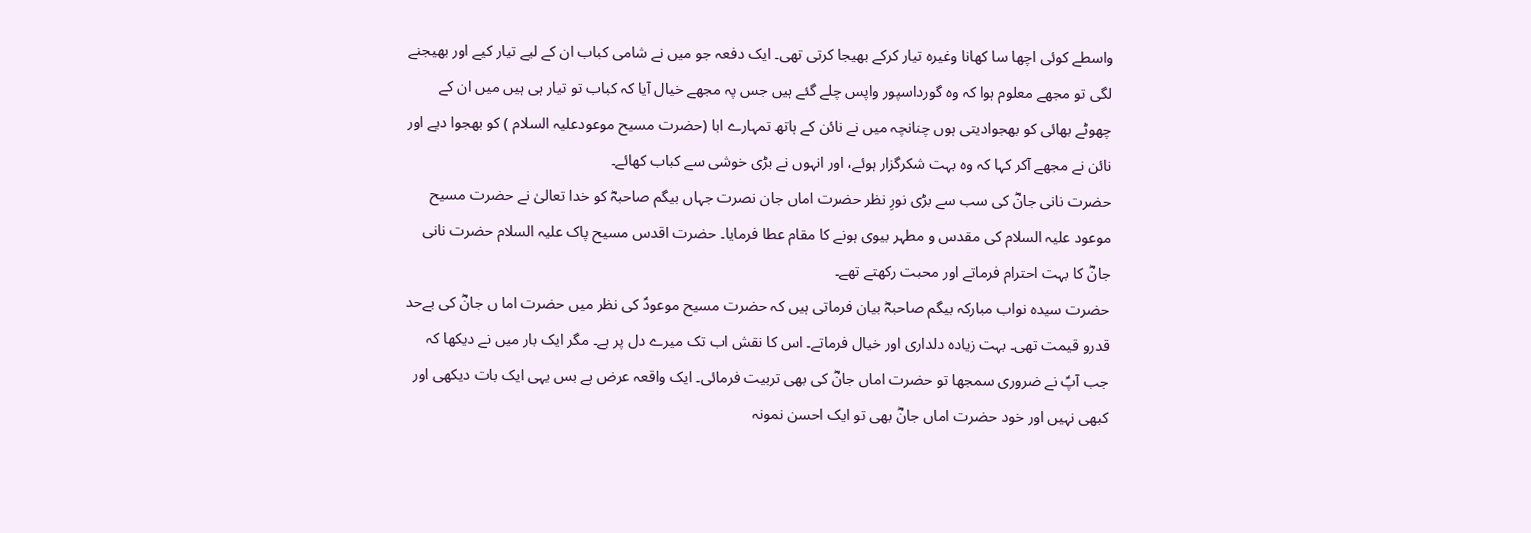واسطے کوئی اچھا سا کھانا وغیرہ تیار کرکے بھیجا کرتی تھی۔ ایک دفعہ جو میں نے شامی کباب ان کے لیے تیار کیے اور بھیجنے لگی تو مجھے معلوم ہوا کہ وہ گورداسپور واپس چلے گئے ہیں جس پہ مجھے خیال آیا کہ کباب تو تیار ہی ہیں میں ان کے چھوٹے بھائی کو بھجوادیتی ہوں چنانچہ میں نے نائن کے ہاتھ تمہارے ابا (حضرت مسیح موعودعلیہ السلام ) کو بھجوا دیے اور نائن نے مجھے آکر کہا کہ وہ بہت شکرگزار ہوئے، اور انہوں نے بڑی خوشی سے کباب کھائے۔
حضرت نانی جانؓ کی سب سے بڑی نورِ نظر حضرت اماں جان نصرت جہاں بیگم صاحبہؓ کو خدا تعالیٰ نے حضرت مسیح موعود علیہ السلام کی مقدس و مطہر بیوی ہونے کا مقام عطا فرمایا۔ حضرت اقدس مسیح پاک علیہ السلام حضرت نانی جانؓ کا بہت احترام فرماتے اور محبت رکھتے تھے۔
حضرت سیدہ نواب مبارکہ بیگم صاحبہؓ بیان فرماتی ہیں کہ حضرت مسیح موعودؑ کی نظر میں حضرت اما ں جانؓ کی بےحد قدرو قیمت تھی۔ بہت زیادہ دلداری اور خیال فرماتے۔ اس کا نقش اب تک میرے دل پر ہے۔ مگر ایک بار میں نے دیکھا کہ جب آپؑ نے ضروری سمجھا تو حضرت اماں جانؓ کی بھی تربیت فرمائی۔ ایک واقعہ عرض ہے بس یہی ایک بات دیکھی اور کبھی نہیں اور خود حضرت اماں جانؓ بھی تو ایک احسن نمونہ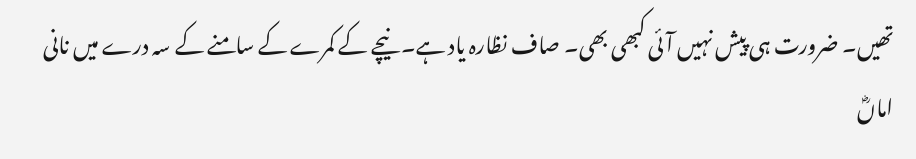تھیں۔ ضرورت ہی پیش نہیں آئی کبھی بھی۔ صاف نظارہ یاد ہے۔ نیچے کے کمرے کے سامنے کے سہ درے میں نانی اماںؓ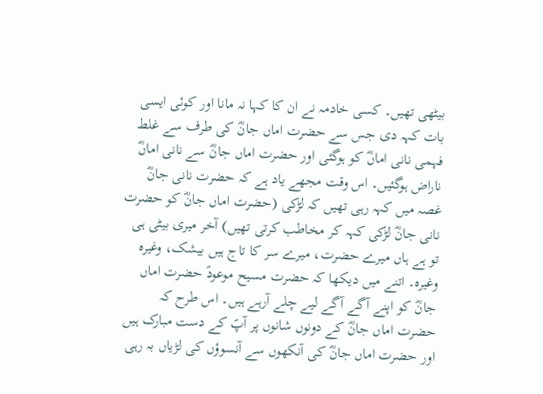بیٹھی تھیں۔ کسی خادمہ نے ان کا کہا نہ مانا اور کوئی ایسی بات کہہ دی جس سے حضرت اماں جانؓ کی طرف سے غلط فہمی نانی اماںؓ کو ہوگئی اور حضرت اماں جانؓ سے نانی اماںؓ ناراض ہوگئیں۔ اس وقت مجھے یاد ہے کہ حضرت نانی جانؓ غصہ میں کہہ رہی تھیں کہ لڑکی (حضرت اماں جانؓ کو حضرت نانی جانؓ لڑکی کہہ کر مخاطب کرتی تھیں) آخر میری بیٹی ہی تو ہے ہاں میرے حضرت، میرے سر کا تاج ہیں بیشک، وغیرہ وغیرہ۔ اتنے میں دیکھا کہ حضرت مسیح موعودؑ حضرت اماں جانؓ کو اپنے آگے آگے لیے چلے آرہے ہیں۔ اس طرح کہ حضرت اماں جانؓ کے دونوں شانوں پر آپؑ کے دست مبارک ہیں اور حضرت اماں جانؓ کی آنکھوں سے آنسوؤں کی لڑیاں بہ رہی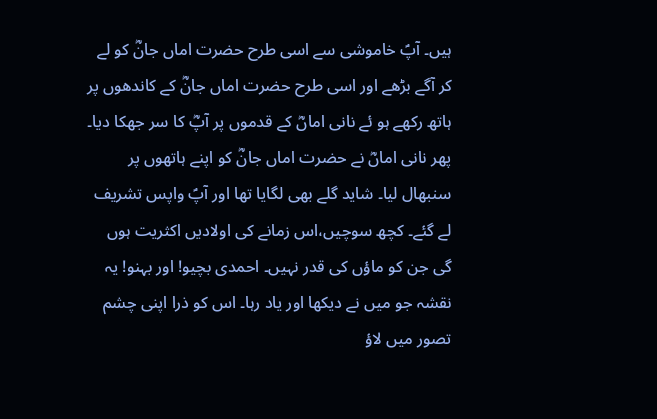ہیں۔ آپؑ خاموشی سے اسی طرح حضرت اماں جانؓ کو لے کر آگے بڑھے اور اسی طرح حضرت اماں جانؓ کے کاندھوں پر ہاتھ رکھے ہو ئے نانی اماںؓ کے قدموں پر آپؓ کا سر جھکا دیا۔ پھر نانی اماںؓ نے حضرت اماں جانؓ کو اپنے ہاتھوں پر سنبھال لیا۔ شاید گلے بھی لگایا تھا اور آپؑ واپس تشریف لے گئے۔ کچھ سوچیں،اس زمانے کی اولادیں اکثریت ہوں گی جن کو ماؤں کی قدر نہیں۔ احمدی بچیو! اور بہنو! یہ نقشہ جو میں نے دیکھا اور یاد رہا۔ اس کو ذرا اپنی چشم تصور میں لاؤ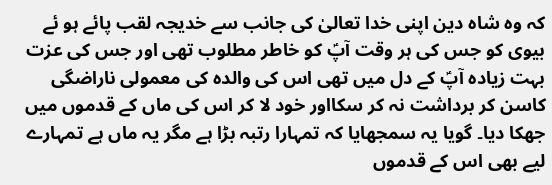کہ وہ شاہ دین اپنی خدا تعالیٰ کی جانب سے خدیجہ لقب پائے ہو ئے بیوی کو جس کی ہر وقت آپؑ کو خاطر مطلوب تھی اور جس کی عزت بہت زیادہ آپؑ کے دل میں تھی اس کی والدہ کی معمولی ناراضگی کاسن کر برداشت نہ کر سکااور خود لا کر اس کی ماں کے قدموں میں جھکا دیا۔ گویا یہ سمجھایا کہ تمہارا رتبہ بڑا ہے مگر یہ ماں ہے تمہارے لیے بھی اس کے قدموں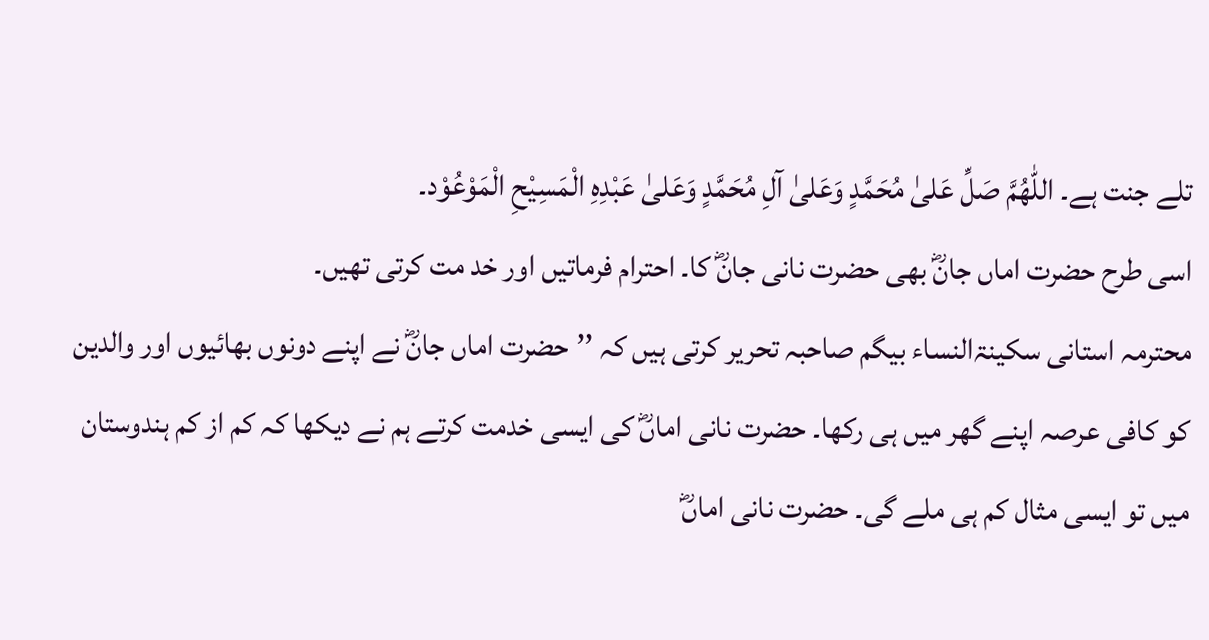تلے جنت ہے۔ اللّٰھُمَّ صَلِّ عَلیٰ مُحَمَّدٍ وَعَلیٰ آلِ مُحَمَّدٍ وَعَلیٰ عَبْدِہِ الْمَسِیْحِ الْمَوْعُوْد۔
اسی طرح حضرت اماں جانؓ بھی حضرت نانی جانؓ کا۔ احترام فرماتیں اور خد مت کرتی تھیں۔
محترمہ استانی سکینۃالنساء بیگم صاحبہ تحریر کرتی ہیں کہ ’’حضرت اماں جانؓ نے اپنے دونوں بھائیوں اور والدین کو کافی عرصہ اپنے گھر میں ہی رکھا۔ حضرت نانی اماںؓ کی ایسی خدمت کرتے ہم نے دیکھا کہ کم از کم ہندوستان میں تو ایسی مثال کم ہی ملے گی۔ حضرت نانی اماںؓ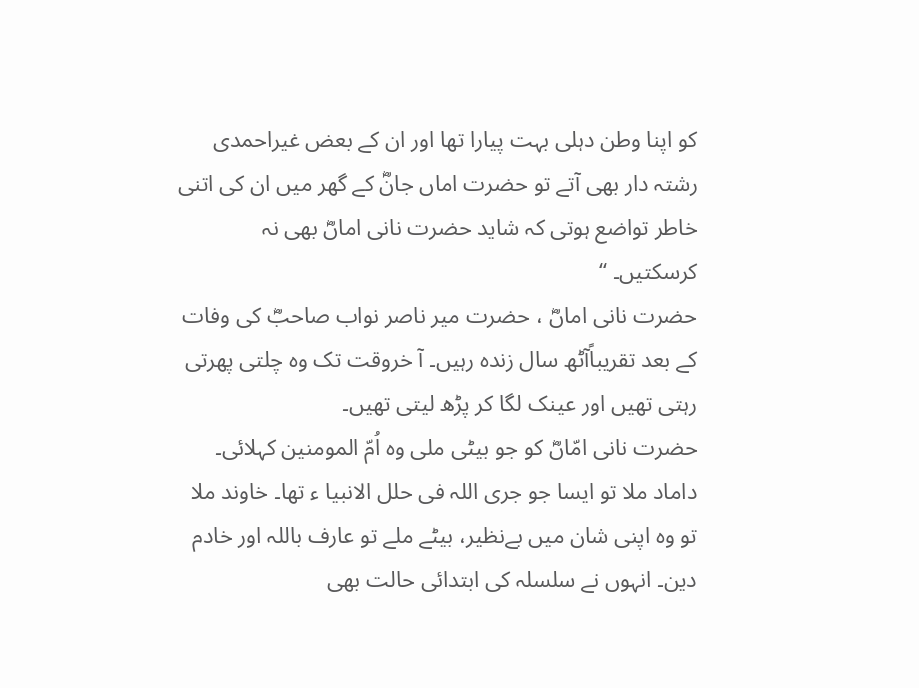کو اپنا وطن دہلی بہت پیارا تھا اور ان کے بعض غیراحمدی رشتہ دار بھی آتے تو حضرت اماں جانؓ کے گھر میں ان کی اتنی خاطر تواضع ہوتی کہ شاید حضرت نانی اماںؓ بھی نہ کرسکتیں۔ ‘‘
حضرت نانی اماںؓ ، حضرت میر ناصر نواب صاحبؓ کی وفات کے بعد تقریباًآٹھ سال زندہ رہیں۔ آ خروقت تک وہ چلتی پھرتی رہتی تھیں اور عینک لگا کر پڑھ لیتی تھیں۔
حضرت نانی امّاںؓ کو جو بیٹی ملی وہ اُمّ المومنین کہلائی۔ داماد ملا تو ایسا جو جری اللہ فی حلل الانبیا ء تھا۔ خاوند ملا تو وہ اپنی شان میں بےنظیر، بیٹے ملے تو عارف باللہ اور خادم دین۔ انہوں نے سلسلہ کی ابتدائی حالت بھی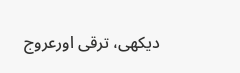دیکھی، ترقی اورعروج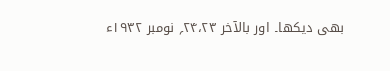بھی دیکھا۔ اور بالآخر ۲۴،۲۳؍ نومبر ۱۹۳۲ء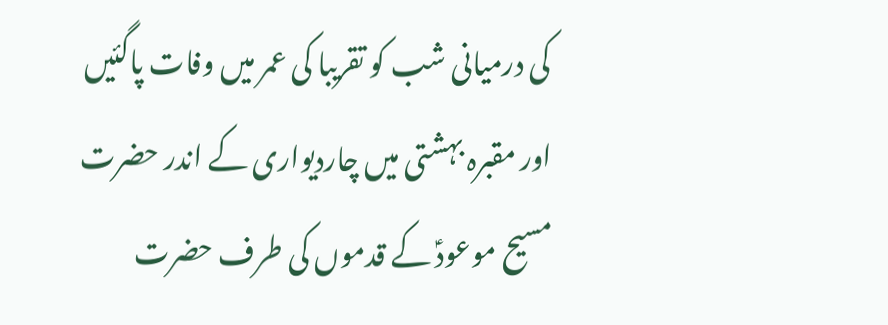کی درمیانی شب کو تقریبا کی عمر میں وفات پاگئیں اور مقبرہ بہشتی میں چاردیواری کے اندر حضرت مسیح موعودؑ کے قدموں کی طرف حضرت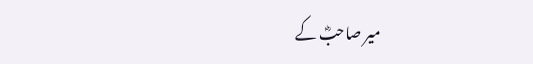میر صاحبؓ کے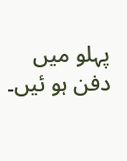پہلو میں دفن ہو ئیں۔